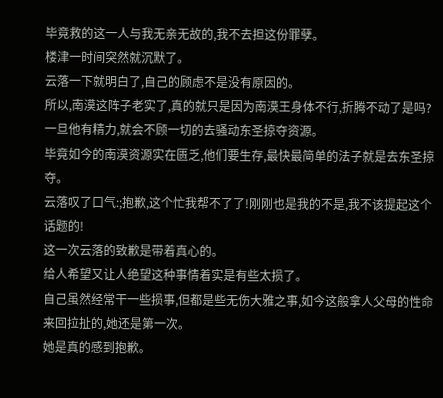毕竟救的这一人与我无亲无故的,我不去担这份罪孽。
楼津一时间突然就沉默了。
云落一下就明白了,自己的顾虑不是没有原因的。
所以,南漠这阵子老实了,真的就只是因为南漠王身体不行,折腾不动了是吗?
一旦他有精力,就会不顾一切的去骚动东圣掠夺资源。
毕竟如今的南漠资源实在匮乏,他们要生存,最快最简单的法子就是去东圣掠夺。
云落叹了口气:;抱歉,这个忙我帮不了了!刚刚也是我的不是,我不该提起这个话题的!
这一次云落的致歉是带着真心的。
给人希望又让人绝望这种事情着实是有些太损了。
自己虽然经常干一些损事,但都是些无伤大雅之事,如今这般拿人父母的性命来回拉扯的,她还是第一次。
她是真的感到抱歉。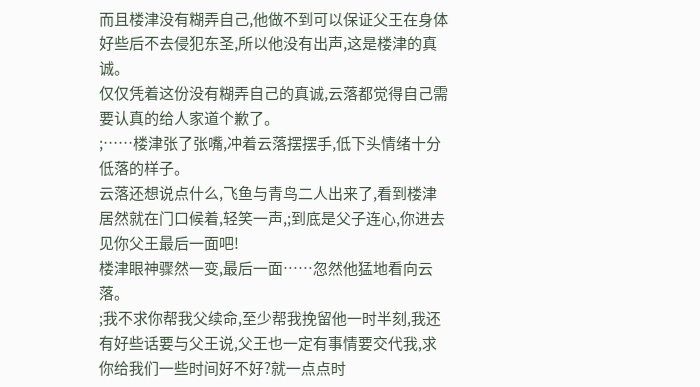而且楼津没有糊弄自己,他做不到可以保证父王在身体好些后不去侵犯东圣,所以他没有出声,这是楼津的真诚。
仅仅凭着这份没有糊弄自己的真诚,云落都觉得自己需要认真的给人家道个歉了。
;……楼津张了张嘴,冲着云落摆摆手,低下头情绪十分低落的样子。
云落还想说点什么,飞鱼与青鸟二人出来了,看到楼津居然就在门口候着,轻笑一声,;到底是父子连心,你进去见你父王最后一面吧!
楼津眼神骤然一变,最后一面……忽然他猛地看向云落。
;我不求你帮我父续命,至少帮我挽留他一时半刻,我还有好些话要与父王说,父王也一定有事情要交代我,求你给我们一些时间好不好?就一点点时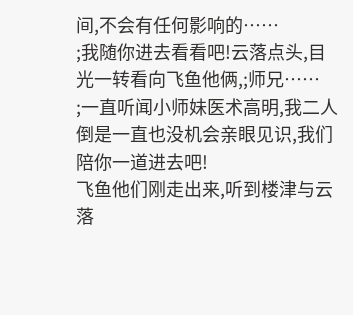间,不会有任何影响的……
;我随你进去看看吧!云落点头,目光一转看向飞鱼他俩,;师兄……
;一直听闻小师妹医术高明,我二人倒是一直也没机会亲眼见识,我们陪你一道进去吧!
飞鱼他们刚走出来,听到楼津与云落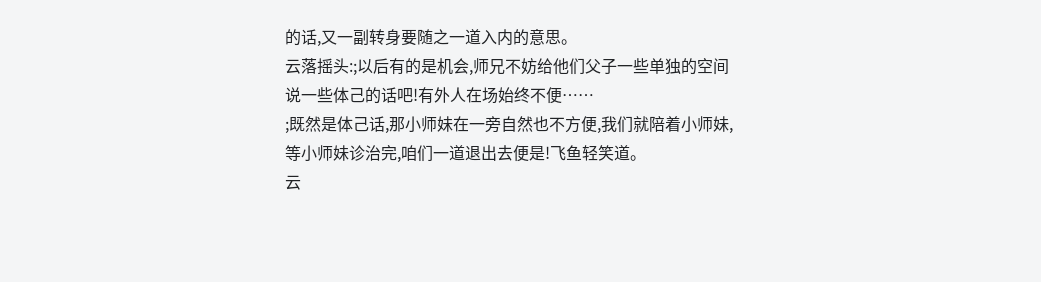的话,又一副转身要随之一道入内的意思。
云落摇头:;以后有的是机会,师兄不妨给他们父子一些单独的空间说一些体己的话吧!有外人在场始终不便……
;既然是体己话,那小师妹在一旁自然也不方便,我们就陪着小师妹,等小师妹诊治完,咱们一道退出去便是!飞鱼轻笑道。
云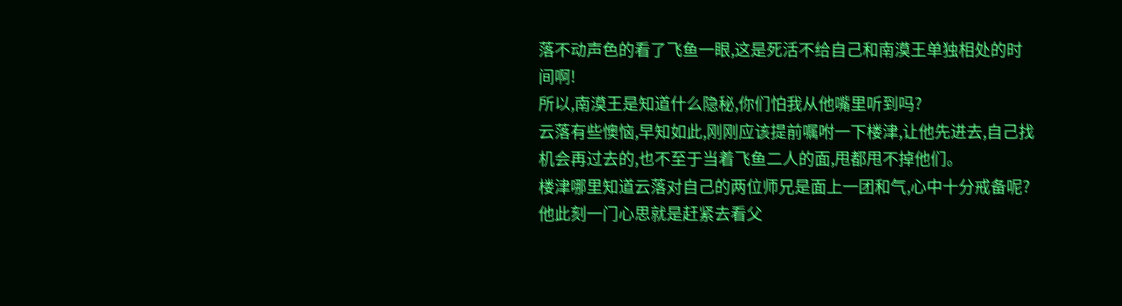落不动声色的看了飞鱼一眼,这是死活不给自己和南漠王单独相处的时间啊!
所以,南漠王是知道什么隐秘,你们怕我从他嘴里听到吗?
云落有些懊恼,早知如此,刚刚应该提前嘱咐一下楼津,让他先进去,自己找机会再过去的,也不至于当着飞鱼二人的面,甩都甩不掉他们。
楼津哪里知道云落对自己的两位师兄是面上一团和气,心中十分戒备呢?
他此刻一门心思就是赶紧去看父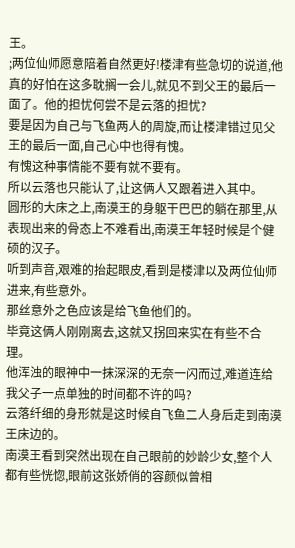王。
;两位仙师愿意陪着自然更好!楼津有些急切的说道,他真的好怕在这多耽搁一会儿,就见不到父王的最后一面了。他的担忧何尝不是云落的担忧?
要是因为自己与飞鱼两人的周旋,而让楼津错过见父王的最后一面,自己心中也得有愧。
有愧这种事情能不要有就不要有。
所以云落也只能认了,让这俩人又跟着进入其中。
圆形的大床之上,南漠王的身躯干巴巴的躺在那里,从表现出来的骨态上不难看出,南漠王年轻时候是个健硕的汉子。
听到声音,艰难的抬起眼皮,看到是楼津以及两位仙师进来,有些意外。
那丝意外之色应该是给飞鱼他们的。
毕竟这俩人刚刚离去,这就又拐回来实在有些不合理。
他浑浊的眼神中一抹深深的无奈一闪而过,难道连给我父子一点单独的时间都不许的吗?
云落纤细的身形就是这时候自飞鱼二人身后走到南漠王床边的。
南漠王看到突然出现在自己眼前的妙龄少女,整个人都有些恍惚,眼前这张娇俏的容颜似曾相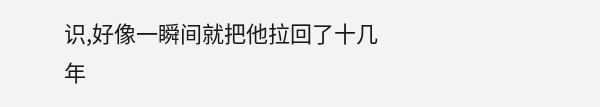识,好像一瞬间就把他拉回了十几年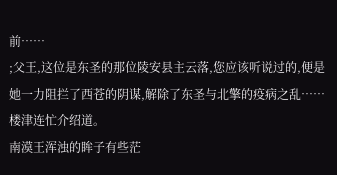前……
;父王,这位是东圣的那位陵安县主云落,您应该听说过的,便是她一力阻拦了西苍的阴谋,解除了东圣与北擎的疫病之乱……楼津连忙介绍道。
南漠王浑浊的眸子有些茫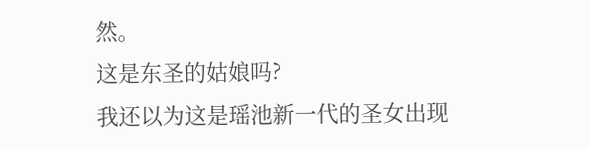然。
这是东圣的姑娘吗?
我还以为这是瑶池新一代的圣女出现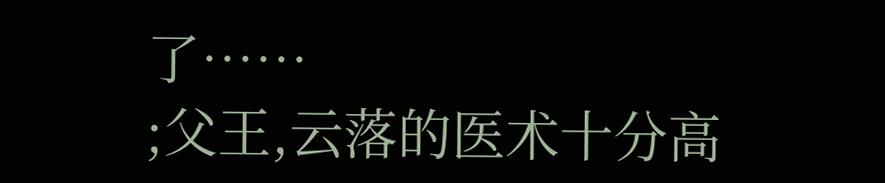了……
;父王,云落的医术十分高